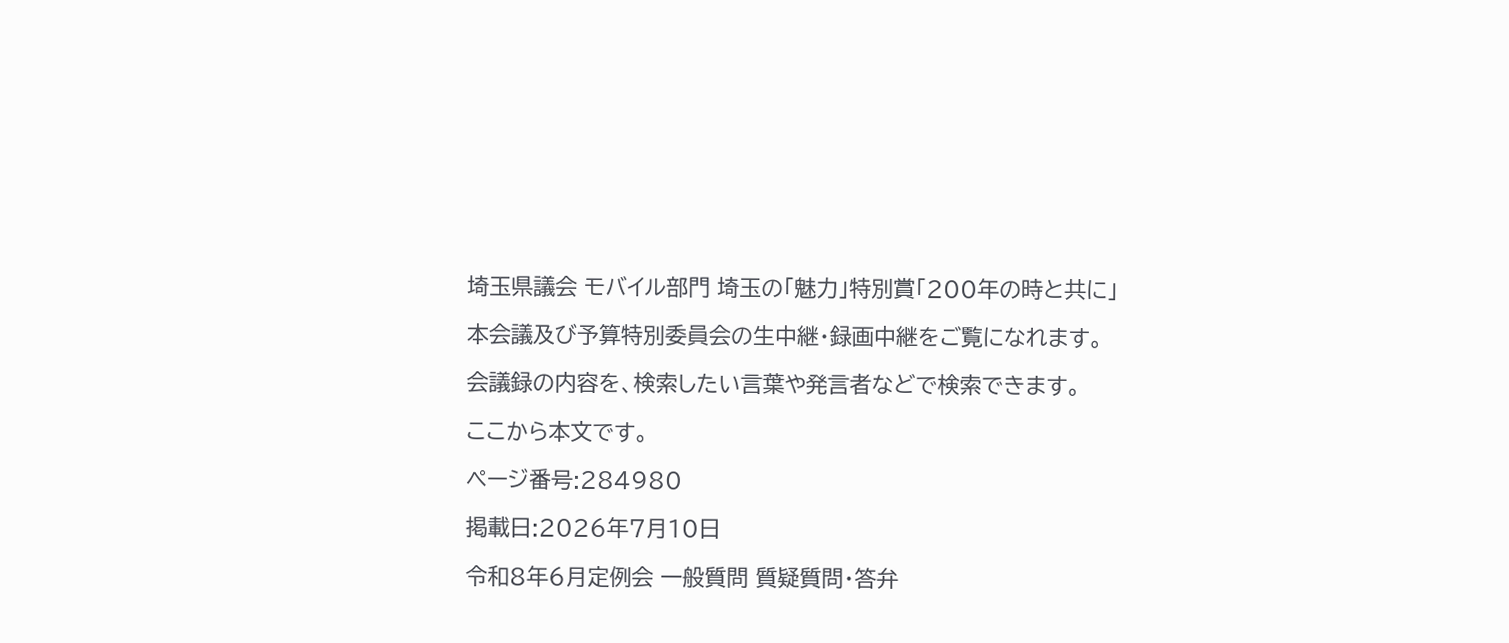埼玉県議会 モバイル部門 埼玉の「魅力」特別賞「200年の時と共に」

本会議及び予算特別委員会の生中継・録画中継をご覧になれます。

会議録の内容を、検索したい言葉や発言者などで検索できます。

ここから本文です。

ページ番号:284980

掲載日:2026年7月10日

令和8年6月定例会 一般質問 質疑質問・答弁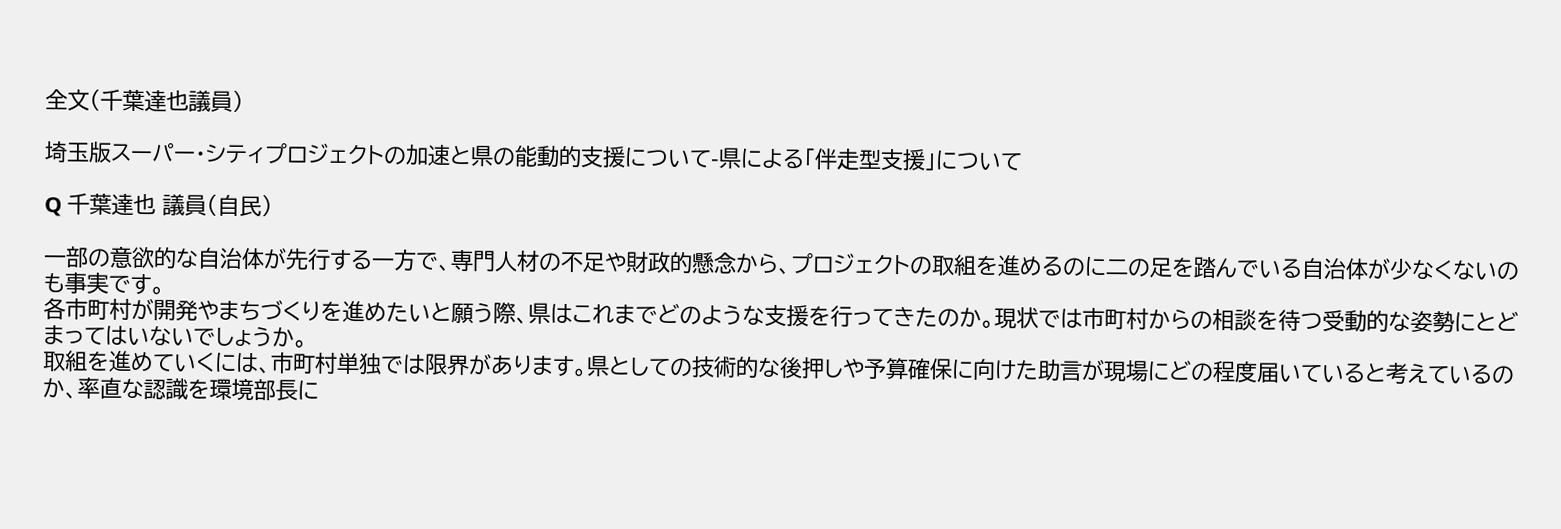全文(千葉達也議員)

埼玉版スーパー・シティプロジェクトの加速と県の能動的支援について-県による「伴走型支援」について

Q 千葉達也 議員(自民)

一部の意欲的な自治体が先行する一方で、専門人材の不足や財政的懸念から、プロジェクトの取組を進めるのに二の足を踏んでいる自治体が少なくないのも事実です。
各市町村が開発やまちづくりを進めたいと願う際、県はこれまでどのような支援を行ってきたのか。現状では市町村からの相談を待つ受動的な姿勢にとどまってはいないでしょうか。
取組を進めていくには、市町村単独では限界があります。県としての技術的な後押しや予算確保に向けた助言が現場にどの程度届いていると考えているのか、率直な認識を環境部長に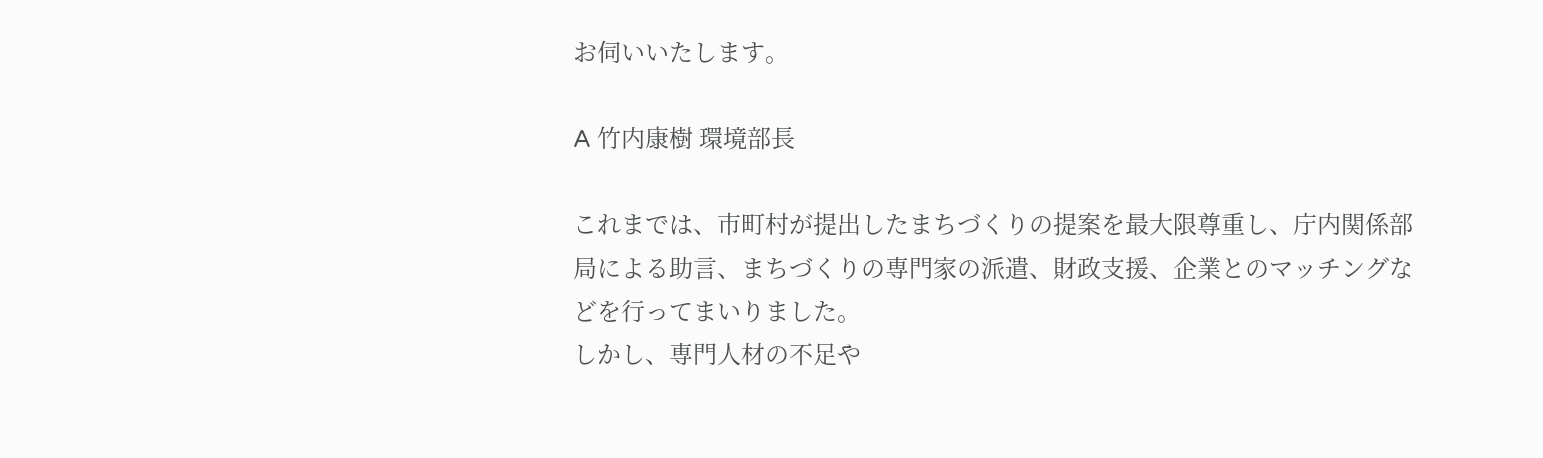お伺いいたします。

A 竹内康樹 環境部長

これまでは、市町村が提出したまちづくりの提案を最大限尊重し、庁内関係部局による助言、まちづくりの専門家の派遣、財政支援、企業とのマッチングなどを行ってまいりました。
しかし、専門人材の不足や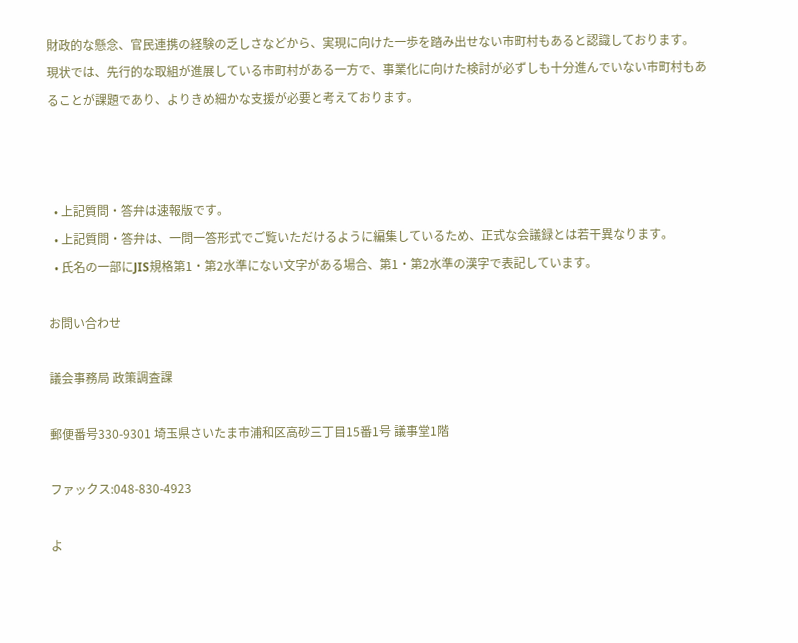財政的な懸念、官民連携の経験の乏しさなどから、実現に向けた一歩を踏み出せない市町村もあると認識しております。
現状では、先行的な取組が進展している市町村がある一方で、事業化に向けた検討が必ずしも十分進んでいない市町村もあることが課題であり、よりきめ細かな支援が必要と考えております。



  • 上記質問・答弁は速報版です。
  • 上記質問・答弁は、一問一答形式でご覧いただけるように編集しているため、正式な会議録とは若干異なります。
  • 氏名の一部にJIS規格第1・第2水準にない文字がある場合、第1・第2水準の漢字で表記しています。

お問い合わせ

議会事務局 政策調査課

郵便番号330-9301 埼玉県さいたま市浦和区高砂三丁目15番1号 議事堂1階

ファックス:048-830-4923

よ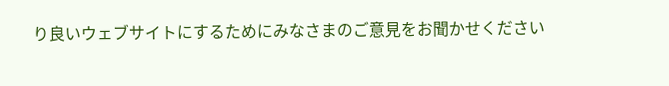り良いウェブサイトにするためにみなさまのご意見をお聞かせください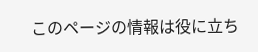このページの情報は役に立ち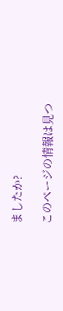ましたか?

このページの情報は見つ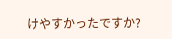けやすかったですか?